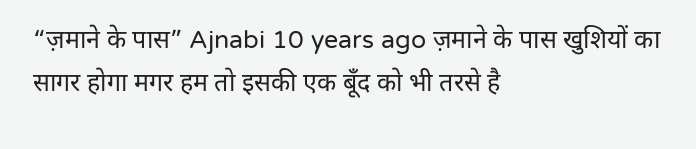“ज़माने के पास” Ajnabi 10 years ago ज़माने के पास खुशियों का सागर होगा मगर हम तो इसकी एक बूँद को भी तरसे है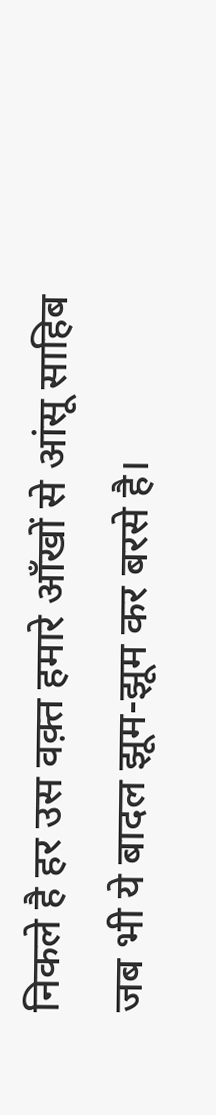निकले है हर उस वक़्त हमारे आँखों से आंसू साहिब जब भी ये बादल झूम-झूम कर बरसे है।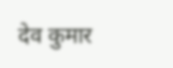देव कुमार